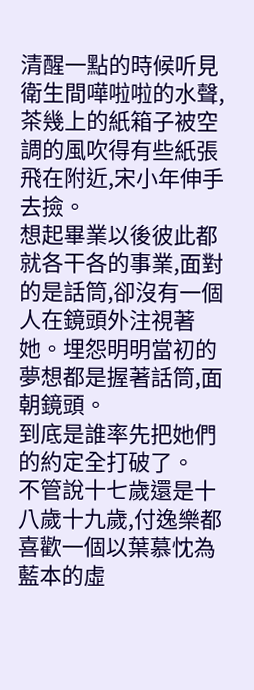清醒一點的時候听見衛生間嘩啦啦的水聲,茶幾上的紙箱子被空調的風吹得有些紙張飛在附近,宋小年伸手去撿。
想起畢業以後彼此都就各干各的事業,面對的是話筒,卻沒有一個人在鏡頭外注視著她。埋怨明明當初的夢想都是握著話筒,面朝鏡頭。
到底是誰率先把她們的約定全打破了。
不管說十七歲還是十八歲十九歲,付逸樂都喜歡一個以葉慕忱為藍本的虛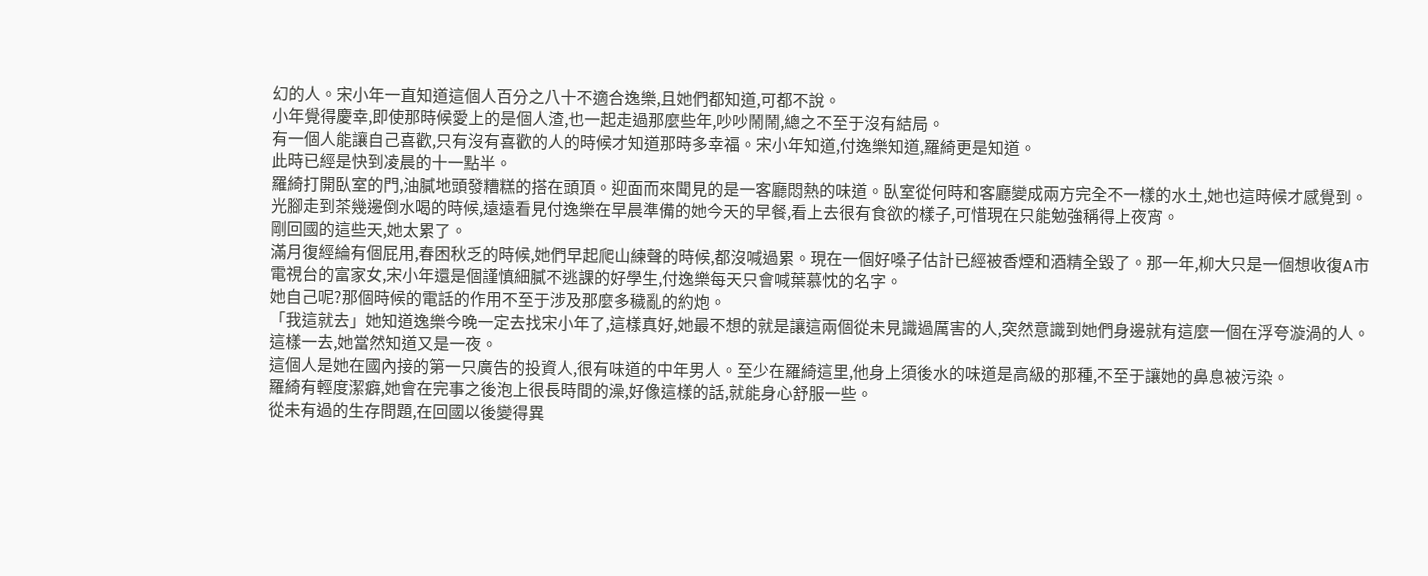幻的人。宋小年一直知道這個人百分之八十不適合逸樂,且她們都知道,可都不說。
小年覺得慶幸,即使那時候愛上的是個人渣,也一起走過那麼些年,吵吵鬧鬧,總之不至于沒有結局。
有一個人能讓自己喜歡,只有沒有喜歡的人的時候才知道那時多幸福。宋小年知道,付逸樂知道,羅綺更是知道。
此時已經是快到凌晨的十一點半。
羅綺打開臥室的門,油膩地頭發糟糕的搭在頭頂。迎面而來聞見的是一客廳悶熱的味道。臥室從何時和客廳變成兩方完全不一樣的水土,她也這時候才感覺到。光腳走到茶幾邊倒水喝的時候,遠遠看見付逸樂在早晨準備的她今天的早餐,看上去很有食欲的樣子,可惜現在只能勉強稱得上夜宵。
剛回國的這些天,她太累了。
滿月復經綸有個屁用,春困秋乏的時候,她們早起爬山練聲的時候,都沒喊過累。現在一個好嗓子估計已經被香煙和酒精全毀了。那一年,柳大只是一個想收復A市電視台的富家女,宋小年還是個謹慎細膩不逃課的好學生,付逸樂每天只會喊葉慕忱的名字。
她自己呢?那個時候的電話的作用不至于涉及那麼多穢亂的約炮。
「我這就去」她知道逸樂今晚一定去找宋小年了,這樣真好,她最不想的就是讓這兩個從未見識過厲害的人,突然意識到她們身邊就有這麼一個在浮夸漩渦的人。
這樣一去,她當然知道又是一夜。
這個人是她在國內接的第一只廣告的投資人,很有味道的中年男人。至少在羅綺這里,他身上須後水的味道是高級的那種,不至于讓她的鼻息被污染。
羅綺有輕度潔癖,她會在完事之後泡上很長時間的澡,好像這樣的話,就能身心舒服一些。
從未有過的生存問題,在回國以後變得異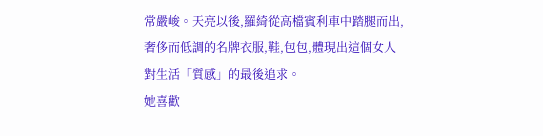常嚴峻。天亮以後,羅綺從高檔賓利車中踏腿而出,奢侈而低調的名牌衣服,鞋,包包,體現出這個女人對生活「質感」的最後追求。
她喜歡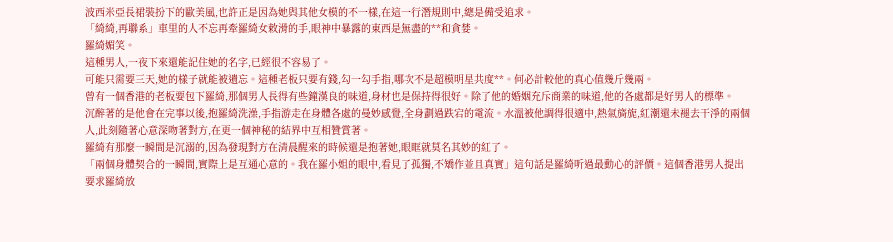波西米亞長裙裝扮下的歐美風,也許正是因為她與其他女模的不一樣,在這一行潛規則中,總是備受追求。
「綺綺,再聯系」車里的人不忘再牽羅綺女敕滑的手,眼神中暴露的東西是無盡的**和貪婪。
羅綺媚笑。
這種男人,一夜下來還能記住她的名字,已經很不容易了。
可能只需要三天,她的樣子就能被遺忘。這種老板只要有錢,勾一勾手指,哪次不是超模明星共度**。何必計較他的真心值幾斤幾兩。
曾有一個香港的老板要包下羅綺,那個男人長得有些鐘漢良的味道,身材也是保持得很好。除了他的婚姻充斥商業的味道,他的各處都是好男人的標準。
沉醉著的是他會在完事以後,抱羅綺洗澡,手指游走在身體各處的曼妙感覺,全身劃過跌宕的電流。水溫被他調得很適中,熱氣旖旎,紅潮還未褪去干淨的兩個人,此刻隨著心意深吻著對方,在更一個神秘的結界中互相贊賞著。
羅綺有那麼一瞬間是沉溺的,因為發現對方在清晨醒來的時候還是抱著她,眼眶就莫名其妙的紅了。
「兩個身體契合的一瞬間,實際上是互通心意的。我在羅小姐的眼中,看見了孤獨,不矯作並且真實」這句話是羅綺听過最動心的評價。這個香港男人提出要求羅綺放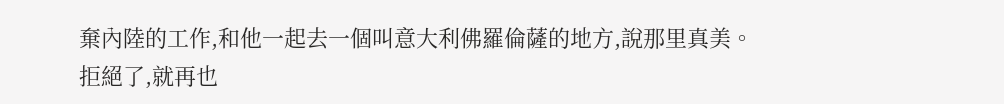棄內陸的工作,和他一起去一個叫意大利佛羅倫薩的地方,說那里真美。
拒絕了,就再也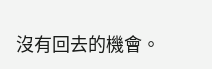沒有回去的機會。